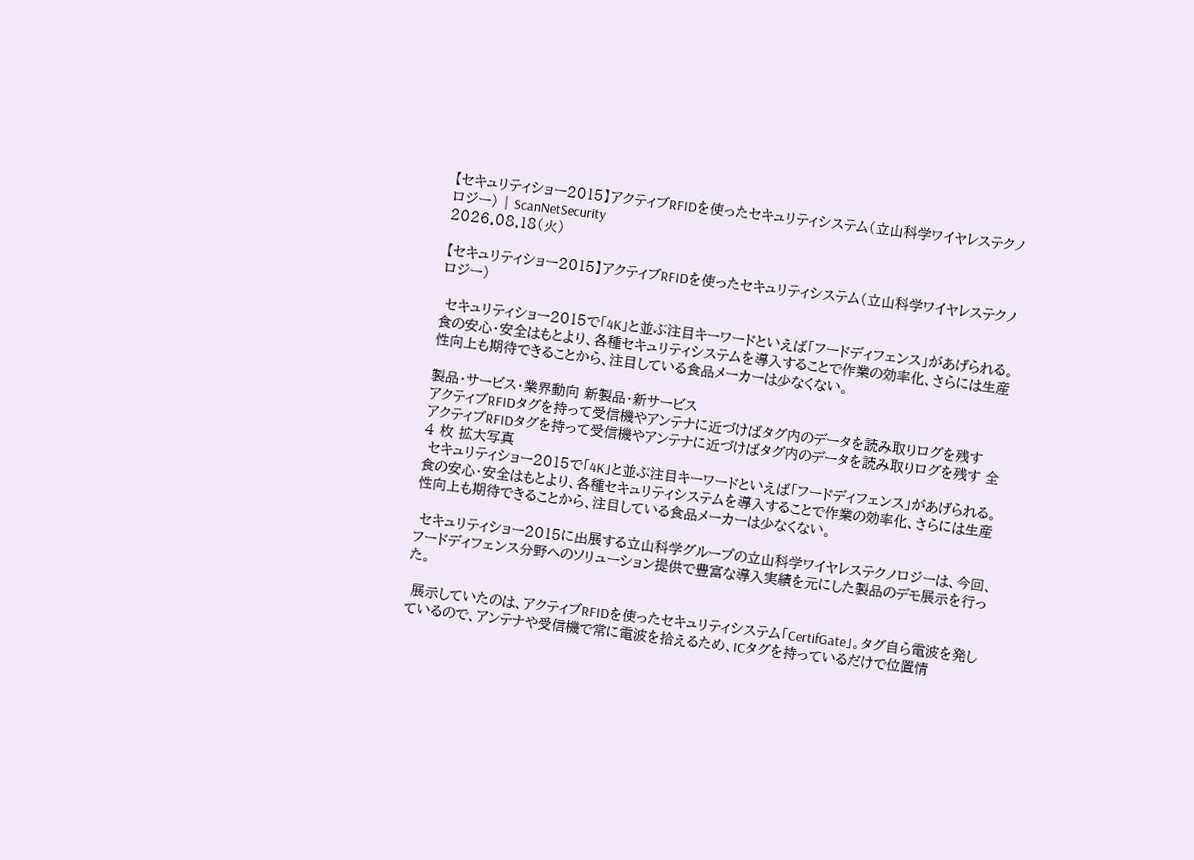【セキュリティショー2015】アクティブRFIDを使ったセキュリティシステム(立山科学ワイヤレステクノロジー) | ScanNetSecurity
2026.08.18(火)

【セキュリティショー2015】アクティブRFIDを使ったセキュリティシステム(立山科学ワイヤレステクノロジー)

 セキュリティショー2015で「4K」と並ぶ注目キーワードといえば「フードディフェンス」があげられる。食の安心・安全はもとより、各種セキュリティシステムを導入することで作業の効率化、さらには生産性向上も期待できることから、注目している食品メーカーは少なくない。

製品・サービス・業界動向 新製品・新サービス
アクティブRFIDタグを持って受信機やアンテナに近づけばタグ内のデータを読み取りログを残す
アクティブRFIDタグを持って受信機やアンテナに近づけばタグ内のデータを読み取りログを残す 全 4 枚 拡大写真
 セキュリティショー2015で「4K」と並ぶ注目キーワードといえば「フードディフェンス」があげられる。食の安心・安全はもとより、各種セキュリティシステムを導入することで作業の効率化、さらには生産性向上も期待できることから、注目している食品メーカーは少なくない。

 セキュリティショー2015に出展する立山科学グループの立山科学ワイヤレステクノロジーは、今回、フードディフェンス分野へのソリューション提供で豊富な導入実績を元にした製品のデモ展示を行った。

 展示していたのは、アクティブRFIDを使ったセキュリティシステム「CertifGate」。タグ自ら電波を発しているので、アンテナや受信機で常に電波を拾えるため、ICタグを持っているだけで位置情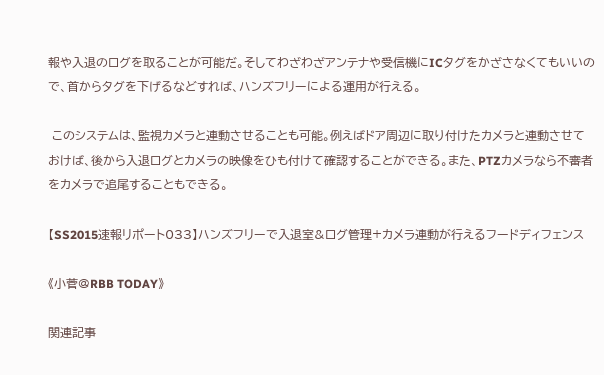報や入退のログを取ることが可能だ。そしてわざわざアンテナや受信機にICタグをかざさなくてもいいので、首からタグを下げるなどすれば、ハンズフリーによる運用が行える。

 このシステムは、監視カメラと連動させることも可能。例えばドア周辺に取り付けたカメラと連動させておけば、後から入退ログとカメラの映像をひも付けて確認することができる。また、PTZカメラなら不審者をカメラで追尾することもできる。

【SS2015速報リポート033】ハンズフリーで入退室&ログ管理+カメラ連動が行えるフードディフェンス

《小菅@RBB TODAY》

関連記事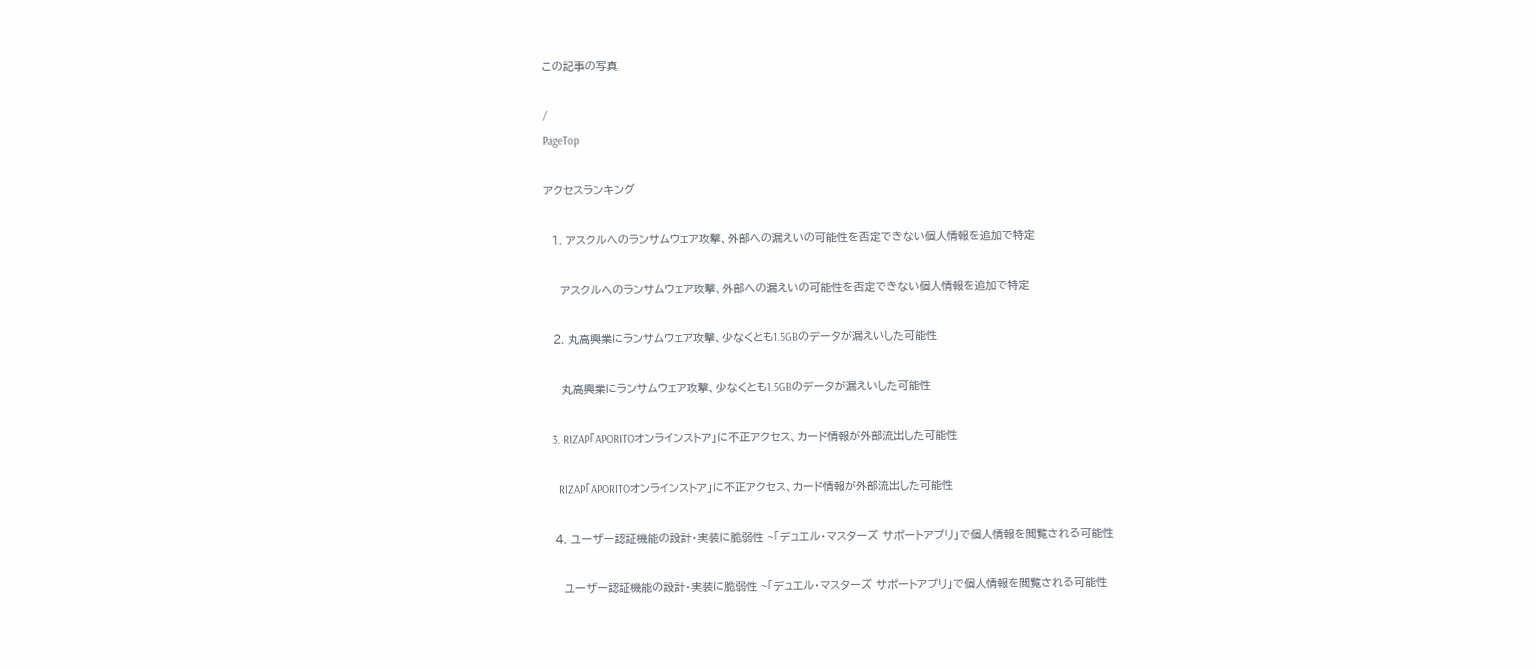この記事の写真

/
PageTop

アクセスランキング

  1. アスクルへのランサムウェア攻撃、外部への漏えいの可能性を否定できない個人情報を追加で特定

    アスクルへのランサムウェア攻撃、外部への漏えいの可能性を否定できない個人情報を追加で特定

  2. 丸高興業にランサムウェア攻撃、少なくとも1.5GBのデータが漏えいした可能性

    丸高興業にランサムウェア攻撃、少なくとも1.5GBのデータが漏えいした可能性

  3. RIZAP「APORITOオンラインストア」に不正アクセス、カード情報が外部流出した可能性

    RIZAP「APORITOオンラインストア」に不正アクセス、カード情報が外部流出した可能性

  4. ユーザー認証機能の設計・実装に脆弱性 ~「デュエル・マスターズ サポートアプリ」で個人情報を閲覧される可能性

    ユーザー認証機能の設計・実装に脆弱性 ~「デュエル・マスターズ サポートアプリ」で個人情報を閲覧される可能性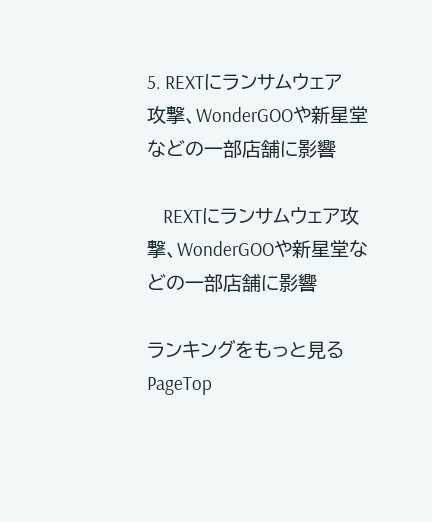5. REXTにランサムウェア攻撃、WonderGOOや新星堂などの一部店舗に影響

    REXTにランサムウェア攻撃、WonderGOOや新星堂などの一部店舗に影響

ランキングをもっと見る
PageTop